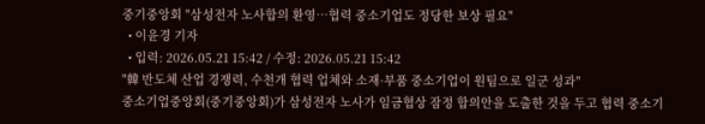중기중앙회 "삼성전자 노사합의 환영…협력 중소기업도 정당한 보상 필요"
  • 이윤경 기자
  • 입력: 2026.05.21 15:42 / 수정: 2026.05.21 15:42
"韓 반도체 산업 경쟁력, 수천개 협력 업체와 소재·부품 중소기업이 원팀으로 일군 성과"
중소기업중앙회(중기중앙회)가 삼성전자 노사가 임금협상 잠정 합의안을 도출한 것을 두고 협력 중소기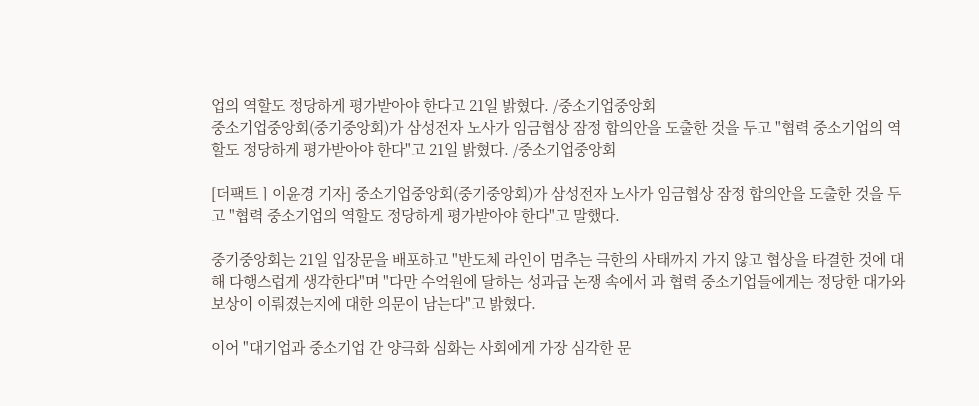업의 역할도 정당하게 평가받아야 한다고 21일 밝혔다. /중소기업중앙회
중소기업중앙회(중기중앙회)가 삼성전자 노사가 임금협상 잠정 합의안을 도출한 것을 두고 "협력 중소기업의 역할도 정당하게 평가받아야 한다"고 21일 밝혔다. /중소기업중앙회

[더팩트ㅣ이윤경 기자] 중소기업중앙회(중기중앙회)가 삼성전자 노사가 임금협상 잠정 합의안을 도출한 것을 두고 "협력 중소기업의 역할도 정당하게 평가받아야 한다"고 말했다.

중기중앙회는 21일 입장문을 배포하고 "반도체 라인이 멈추는 극한의 사태까지 가지 않고 협상을 타결한 것에 대해 다행스럽게 생각한다"며 "다만 수억원에 달하는 성과급 논쟁 속에서 과 협력 중소기업들에게는 정당한 대가와 보상이 이뤄졌는지에 대한 의문이 남는다"고 밝혔다.

이어 "대기업과 중소기업 간 양극화 심화는 사회에게 가장 심각한 문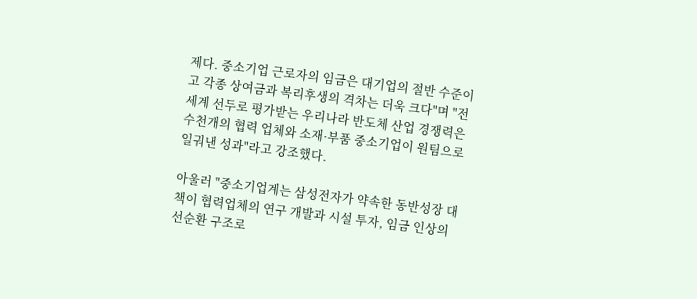제다. 중소기업 근로자의 임금은 대기업의 절반 수준이고 각종 상여금과 복리후생의 격차는 더욱 크다"며 "전 세계 선두로 평가받는 우리나라 반도체 산업 경쟁력은 수천개의 협력 업체와 소재·부품 중소기업이 원팀으로 일궈낸 성과"라고 강조했다.

아울러 "중소기업계는 삼성전자가 약속한 동반성장 대책이 협력업체의 연구 개발과 시설 투자, 임금 인상의 선순환 구조로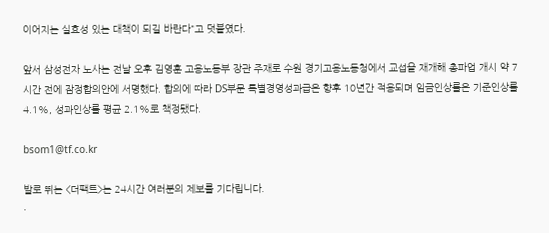이어지는 실효성 있는 대책이 되길 바란다"고 덧붙였다.

앞서 삼성전자 노사는 전날 오후 김영훈 고용노동부 장관 주재로 수원 경기고용노동청에서 교섭을 재개해 총파업 개시 약 7시간 전에 잠정합의안에 서명했다. 합의에 따라 DS부문 특별경영성과급은 향후 10년간 적용되며 임금인상률은 기준인상률 4.1%, 성과인상률 평균 2.1%로 책정됐다.

bsom1@tf.co.kr

발로 뛰는 <더팩트>는 24시간 여러분의 제보를 기다립니다.
·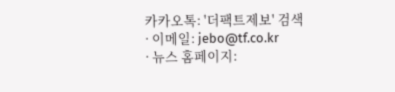카카오톡: '더팩트제보' 검색
· 이메일: jebo@tf.co.kr
· 뉴스 홈페이지: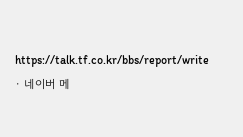https://talk.tf.co.kr/bbs/report/write
· 네이버 메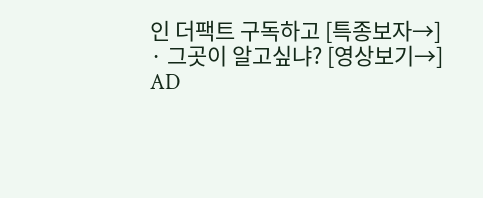인 더팩트 구독하고 [특종보자→]
· 그곳이 알고싶냐? [영상보기→]
AD